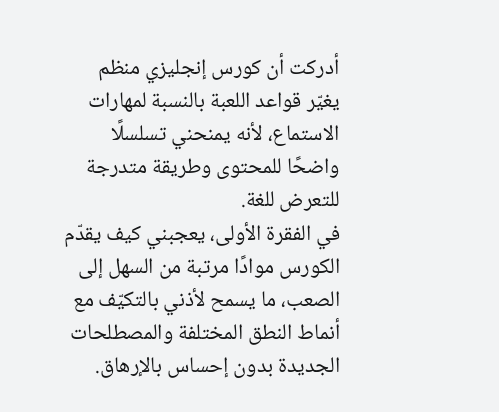أدركت أن كورس إنجليزي منظم يغيّر قواعد اللعبة بالنسبة لمهارات الاستماع، لأنه يمنحني تسلسلًا واضحًا للمحتوى وطريقة متدرجة للتعرض للغة.
في الفقرة الأولى، يعجبني كيف يقدّم الكورس موادًا مرتبة من السهل إلى الصعب، ما يسمح لأذني بالتكيّف مع أنماط النطق المختلفة والمصطلحات الجديدة بدون إحساس بالإرهاق.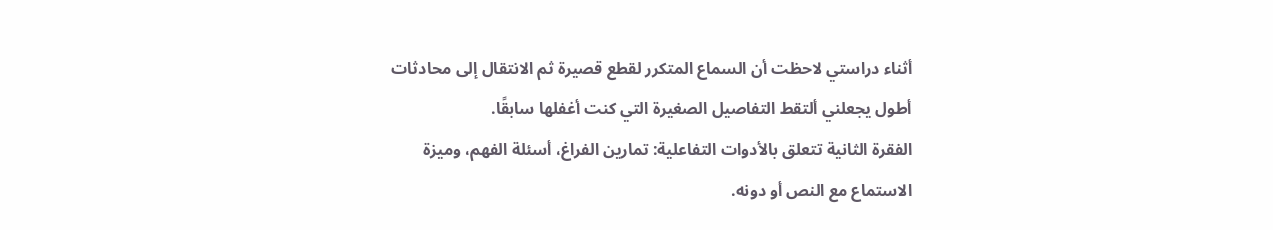أثناء دراستي لاحظت أن السماع المتكرر لقطع قصيرة ثم الانتقال إلى محادثات أطول يجعلني ألتقط التفاصيل الصغيرة التي كنت أغفلها سابقًا.
الفقرة الثانية تتعلق بالأدوات التفاعلية: تمارين الفراغ، أسئلة الفهم، وميزة الاستماع مع النص أو دونه.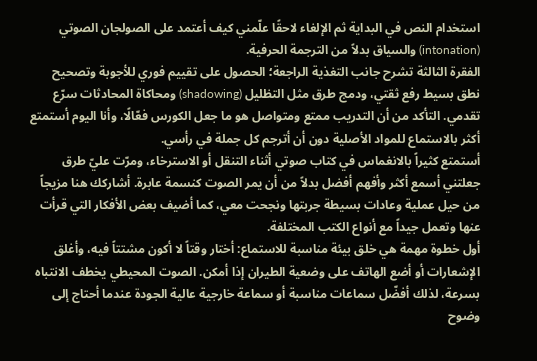استخدام النص في البداية ثم الإلغاء لاحقًا علّمني كيف أعتمد على الصولجان الصوتي (intonation) والسياق بدلاً من الترجمة الحرفية.
الفقرة الثالثة تشرح جانب التغذية الراجعة؛ الحصول على تقييم فوري للأجوبة وتصحيح نطق بسيط رفع ثقتي، ودمج طرق مثل التظليل (shadowing) ومحاكاة المحادثات سرّع تقدمي. التأكد من أن التدريب ممتع ومتواصل هو ما جعل الكورس فعّالًا، وأنا اليوم أستمتع أكثر بالاستماع للمواد الأصلية دون أن أترجم كل جملة في رأسي.
أستمتع كثيراً بالانغماس في كتاب صوتي أثناء التنقل أو الاسترخاء، ومرّت عليّ طرق جعلتني أسمع أكثر وأفهم أفضل بدلاً من أن يمر الصوت كنسمة عابرة. أشاركك هنا مزيجاً من حيل عملية وعادات بسيطة جربتها ونجحت معي، كما أضيف بعض الأفكار التي قرأت عنها وتعمل جيداً مع أنواع الكتب المختلفة.
أول خطوة مهمة هي خلق بيئة مناسبة للاستماع: أختار وقتاً لا أكون مشتتاً فيه، وأغلق الإشعارات أو أضع الهاتف على وضعية الطيران إذا أمكن. الصوت المحيطي يخطف الانتباه بسرعة، لذلك أفضّل سماعات مناسبة أو سماعة خارجية عالية الجودة عندما أحتاج إلى وضوح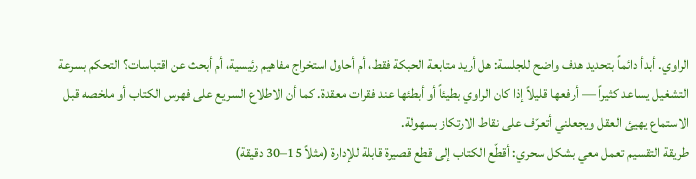الراوي. أبدأ دائماً بتحديد هدف واضح للجلسة: هل أريد متابعة الحبكة فقط، أم أحاول استخراج مفاهيم رئيسية، أم أبحث عن اقتباسات؟ التحكم بسرعة التشغيل يساعد كثيراً — أرفعها قليلاً إذا كان الراوي بطيئاً أو أبطئها عند فقرات معقدة. كما أن الاطلاع السريع على فهرس الكتاب أو ملخصه قبل الاستماع يهيئ العقل ويجعلني أتعرّف على نقاط الارتكاز بسهولة.
طريقة التقسيم تعمل معي بشكل سحري: أقطّع الكتاب إلى قطع قصيرة قابلة للإدارة (مثلاً 15–30 دقيقة)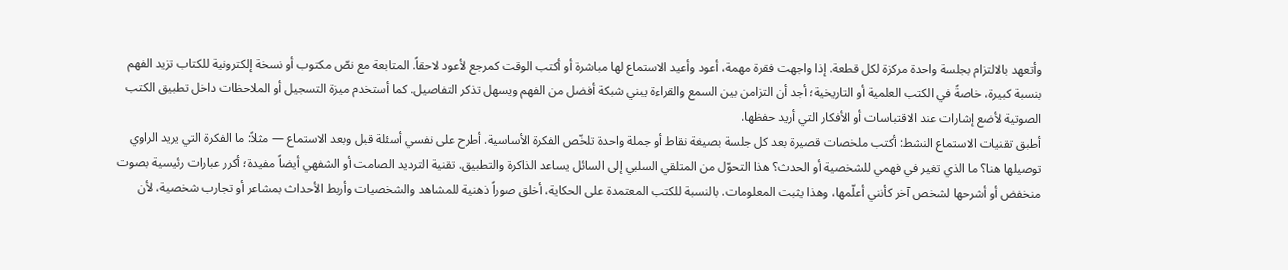وأتعهد بالالتزام بجلسة واحدة مركزة لكل قطعة. إذا واجهت فقرة مهمة، أعود وأعيد الاستماع لها مباشرة أو أكتب الوقت كمرجع لأعود لاحقاً. المتابعة مع نصّ مكتوب أو نسخة إلكترونية للكتاب تزيد الفهم بنسبة كبيرة، خاصةً في الكتب العلمية أو التاريخية؛ أجد أن التزامن بين السمع والقراءة يبني شبكة أفضل من الفهم ويسهل تذكر التفاصيل. كما أستخدم ميزة التسجيل أو الملاحظات داخل تطبيق الكتب الصوتية لأضع إشارات عند الاقتباسات أو الأفكار التي أريد حفظها.
أطبق تقنيات الاستماع النشط: أكتب ملخصات قصيرة بعد كل جلسة بصيغة نقاط أو جملة واحدة تلخّص الفكرة الأساسية. أطرح على نفسي أسئلة قبل وبعد الاستماع — مثلاً: ما الفكرة التي يريد الراوي توصيلها هنا؟ ما الذي تغير في فهمي للشخصية أو الحدث؟ هذا التحوّل من المتلقي السلبي إلى السائل يساعد الذاكرة والتطبيق. تقنية الترديد الصامت أو الشفهي أيضاً مفيدة؛ أكرر عبارات رئيسية بصوت منخفض أو أشرحها لشخص آخر كأنني أعلّمها، وهذا يثبت المعلومات. بالنسبة للكتب المعتمدة على الحكاية، أخلق صوراً ذهنية للمشاهد والشخصيات وأربط الأحداث بمشاعر أو تجارب شخصية، لأن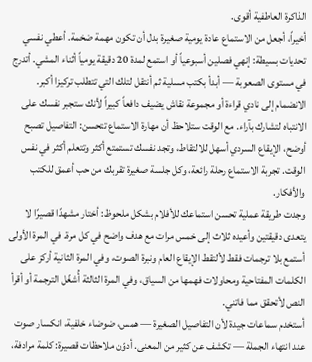الذاكرة العاطفية أقوى.
أخيراً، أجعل من الاستماع عادة يومية صغيرة بدل أن تكون مهمة ضخمة. أعطي نفسي تحديات بسيطة: إنهي فصلين أسبوعياً أو استمع لمدة 20 دقيقة يومياً أثناء المشي. أتدرج في مستوى الصعوبة — أبدأ بكتب مسلية ثم أنتقل لتلك التي تتطلب تركيزا أكبر. الانضمام إلى نادي قراءة أو مجموعة نقاش يضيف دافعاً كبيراً لأنك ستجبر نفسك على الانتباه لتشارك بآراء. مع الوقت ستلاحظ أن مهارة الاستماع تتحسن: التفاصيل تصبح أوضح، الإيقاع السردي أسهل للالتقاط، وتجد نفسك تستمتع أكثر وتتعلم أكثر في نفس الوقت. تجربة الاستماع رحلة رائعة، وكل جلسة صغيرة تقربك من حب أعمق للكتب والأفكار.
وجدت طريقة عملية تحسن استماعك للأفلام بشكل ملحوظ: أختار مشهدًا قصيرًا لا يتعدى دقيقتين وأعيده ثلاث إلى خمس مرات مع هدف واضح في كل مرة. في المرة الأولى أستمع بلا ترجمات فقط لألتقط الإيقاع العام ونبرة الصوت، وفي المرة الثانية أركز على الكلمات المفتاحية ومحاولات فهمها من السياق، وفي المرة الثالثة أُشغّل الترجمة أو أقرأ النص لأتحقق مما فاتني.
أستخدم سماعات جيدة لأن التفاصيل الصغيرة — همس، ضوضاء خلفية، انكسار صوت عند انتهاء الجملة — تكشف عن كثير من المعنى. أدوّن ملاحظات قصيرة: كلمة مرادفة،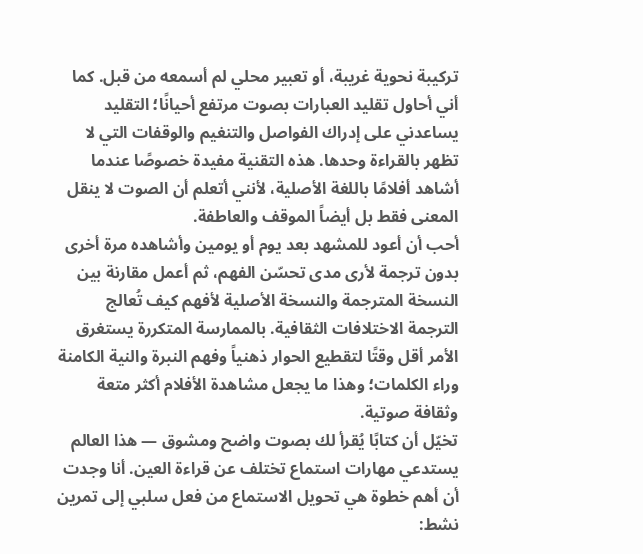تركيبة نحوية غريبة، أو تعبير محلي لم أسمعه من قبل. كما أني أحاول تقليد العبارات بصوت مرتفع أحيانًا؛ التقليد يساعدني على إدراك الفواصل والتنغيم والوقفات التي لا تظهر بالقراءة وحدها. هذه التقنية مفيدة خصوصًا عندما أشاهد أفلامًا باللغة الأصلية، لأنني أتعلم أن الصوت لا ينقل المعنى فقط بل أيضاً الموقف والعاطفة.
أحب أن أعود للمشهد بعد يوم أو يومين وأشاهده مرة أخرى بدون ترجمة لأرى مدى تحسّن الفهم، ثم أعمل مقارنة بين النسخة المترجمة والنسخة الأصلية لأفهم كيف تُعالج الترجمة الاختلافات الثقافية. بالممارسة المتكررة يستغرق الأمر أقل وقتًا لتقطيع الحوار ذهنياً وفهم النبرة والنية الكامنة وراء الكلمات؛ وهذا ما يجعل مشاهدة الأفلام أكثر متعة وثقافة صوتية.
تخيّل أن كتابًا يُقرأ لك بصوت واضح ومشوق — هذا العالم يستدعي مهارات استماع تختلف عن قراءة العين. أنا وجدت أن أهم خطوة هي تحويل الاستماع من فعل سلبي إلى تمرين نشط: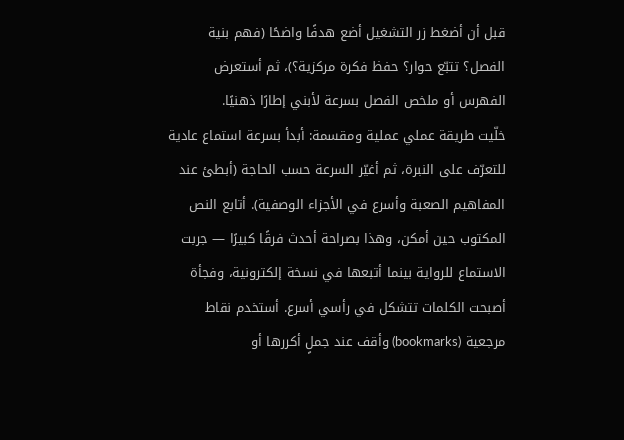قبل أن أضغط زر التشغيل أضع هدفًا واضحًا (فهم بنية الفصل؟ تتبّع حوار؟ حفظ فكرة مركزية؟)، ثم أستعرض الفهرس أو ملخص الفصل بسرعة لأبني إطارًا ذهنيًا.
خلّيت طريقة عملي عملية ومقسمة: أبدأ بسرعة استماع عادية للتعرّف على النبرة، ثم أغيّر السرعة حسب الحاجة (أبطئ عند المفاهيم الصعبة وأسرع في الأجزاء الوصفية). أتابع النص المكتوب حين أمكن، وهذا بصراحة أحدث فرقًا كبيرًا — جربت الاستماع للرواية بينما أتبعها في نسخة إلكترونية، وفجأة أصبحت الكلمات تتشكل في رأسي أسرع. أستخدم نقاط مرجعية (bookmarks) وأقف عند جملٍ أكررها أو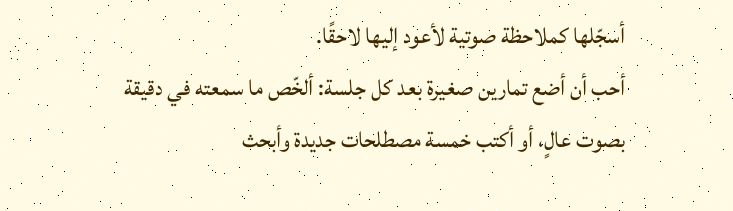أسجّلها كملاحظة صوتية لأعود إليها لاحقًا.
أحب أن أضع تمارين صغيرة بعد كل جلسة: ألخّص ما سمعته في دقيقة بصوت عالٍ، أو أكتب خمسة مصطلحات جديدة وأبحث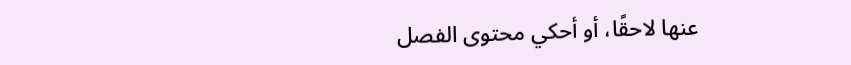عنها لاحقًا، أو أحكي محتوى الفصل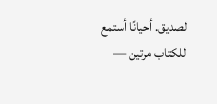لصديق. أحيانًا أستمع للكتاب مرتين —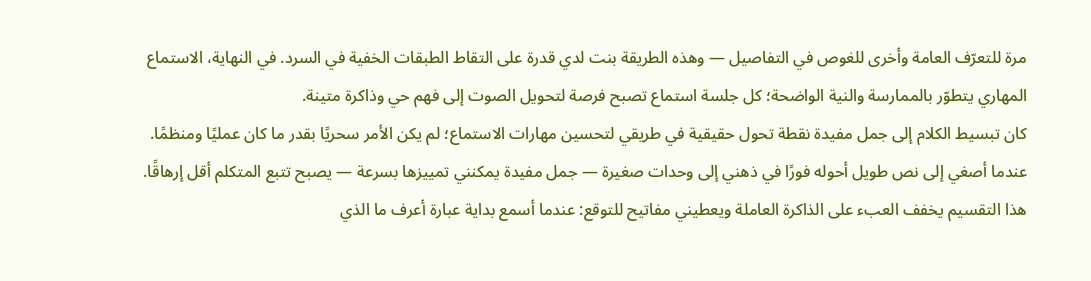مرة للتعرّف العامة وأخرى للغوص في التفاصيل — وهذه الطريقة بنت لدي قدرة على التقاط الطبقات الخفية في السرد. في النهاية، الاستماع المهاري يتطوّر بالممارسة والنية الواضحة؛ كل جلسة استماع تصبح فرصة لتحويل الصوت إلى فهم حي وذاكرة متينة.
كان تبسيط الكلام إلى جمل مفيدة نقطة تحول حقيقية في طريقي لتحسين مهارات الاستماع؛ لم يكن الأمر سحريًا بقدر ما كان عمليًا ومنظمًا. عندما أصغي إلى نص طويل أحوله فورًا في ذهني إلى وحدات صغيرة — جمل مفيدة يمكنني تمييزها بسرعة — يصبح تتبع المتكلم أقل إرهاقًا. هذا التقسيم يخفف العبء على الذاكرة العاملة ويعطيني مفاتيح للتوقع: عندما أسمع بداية عبارة أعرف ما الذي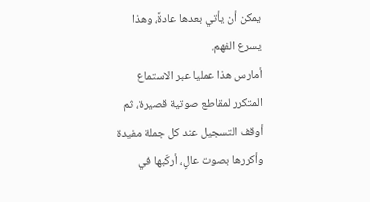يمكن أن يأتي بعدها عادةً، وهذا يسرع الفهم.
أمارس هذا عمليا عبر الاستماع المتكرر لمقاطع صوتية قصيرة، ثم أوقف التسجيل عند كل جملة مفيدة وأكررها بصوت عالٍ، أركّبها في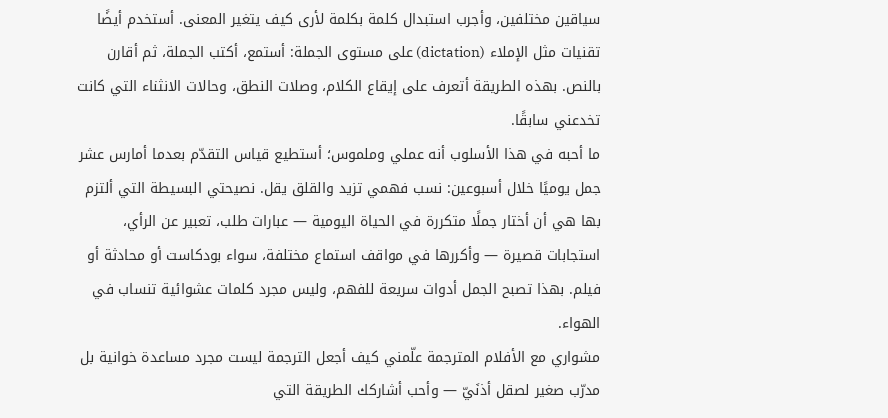سياقين مختلفين، وأجرب استبدال كلمة بكلمة لأرى كيف يتغير المعنى. أستخدم أيضًا تقنيات مثل الإملاء (dictation) على مستوى الجملة: أستمع، أكتب الجملة، ثم أقارن بالنص. بهذه الطريقة أتعرف على إيقاع الكلام، وصلات النطق، وحالات الانثناء التي كانت تخدعني سابقًا.
ما أحبه في هذا الأسلوب أنه عملي وملموس؛ أستطيع قياس التقدّم بعدما أمارس عشر جمل يوميًا خلال أسبوعين: نسب فهمي تزيد والقلق يقل. نصيحتي البسيطة التي ألتزم بها هي أن أختار جملًا متكررة في الحياة اليومية — عبارات طلب، تعبير عن الرأي، استجابات قصيرة — وأكررها في مواقف استماع مختلفة، سواء بودكاست أو محادثة أو فيلم. بهذا تصبح الجمل أدوات سريعة للفهم، وليس مجرد كلمات عشوائية تنساب في الهواء.
مشواري مع الأفلام المترجمة علّمني كيف أجعل الترجمة ليست مجرد مساعدة خوانية بل مدرّب صغير لصقل أذنَيّ — وأحب أشاركك الطريقة التي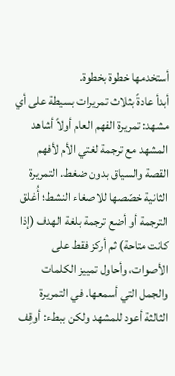أستخدمها خطوة بخطوة.
أبدأ عادةً بثلاث تمريرات بسيطة على أي مشهد: تمريرة الفهم العام أولاً أشاهد المشهد مع ترجمة لغتي الأم لأفهم القصة والسياق بدون ضغط. التمريرة الثانية خصّصها للاصغاء النشط؛ أُغلق الترجمة أو أضع ترجمة بلغة الهدف (إذا كانت متاحة) ثم أركز فقط على الأصوات، وأحاول تمييز الكلمات والجمل التي أسمعها. في التمريرة الثالثة أعود للمشهد ولكن ببطء: أوقِف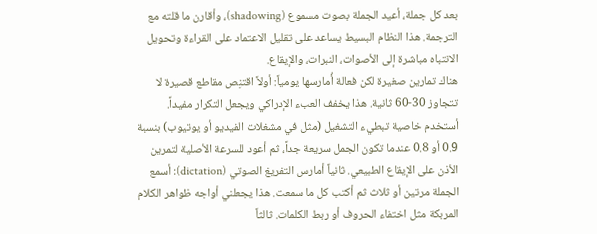بعد كل جملة، أعيد الجملة بصوت مسموع (shadowing)، وأقارن ما قلته مع الترجمة. هذا النظام البسيط يساعد على تقليل الاعتماد على القراءة وتحويل الانتباه مباشرة إلى الأصوات، النبرات، والإيقاع.
هناك تمارين صغيرة لكن فعالة أُمارسها يومياً: أولاً اقتنِص مقاطع قصيرة لا تتجاوز 30-60 ثانية. هذا يخفف العبء الإدراكي ويجعل التكرار مفيداً. أستخدم خاصية تبطيء التشغيل (مثل في مشغلات الفيديو أو يوتيوب) بنسبة 0.9 أو 0.8 عندما تكون الجمل سريعة جداً، ثم أعود للسرعة الأصلية لتمرين الأذن على الإيقاع الطبيعي. ثانياً أمارس التفريغ الصوتي (dictation): أسمع الجملة مرتين أو ثلاث ثم أكتب كل ما سمعت. هذا يجعلني أواجه ظواهر الكلام المربكة مثل اختفاء الحروف أو ربط الكلمات. ثالثاً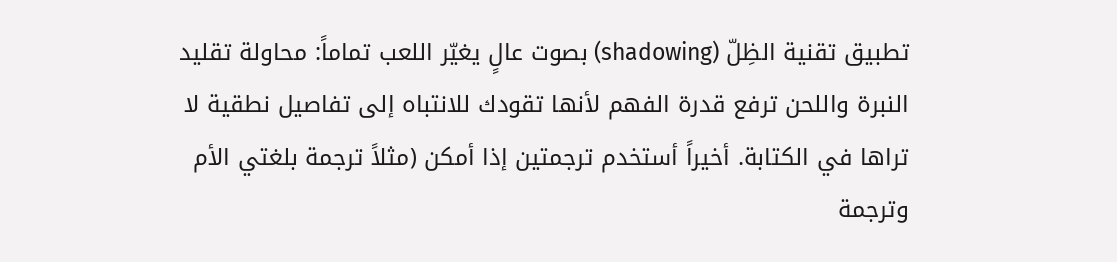تطبيق تقنية الظِلّ (shadowing) بصوت عالٍ يغيّر اللعب تماماً: محاولة تقليد النبرة واللحن ترفع قدرة الفهم لأنها تقودك للانتباه إلى تفاصيل نطقية لا تراها في الكتابة. أخيراً أستخدم ترجمتين إذا أمكن (مثلاً ترجمة بلغتي الأم وترجمة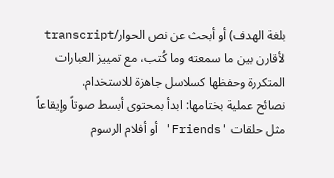بلغة الهدف) أو أبحث عن نص الحوار/transcript لأقارن بين ما سمعته وما كُتب، مع تمييز العبارات المتكررة وحفظها كسلاسل جاهزة للاستخدام.
نصائح عملية بختامها: ابدأ بمحتوى أبسط صوتاً وإيقاعاً مثل حلقات 'Friends' أو أفلام الرسوم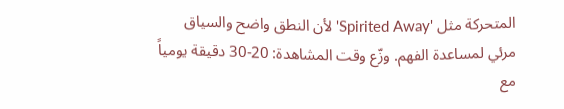المتحركة مثل 'Spirited Away' لأن النطق واضح والسياق مرئي لمساعدة الفهم. وزّع وقت المشاهدة: 20-30 دقيقة يومياً مع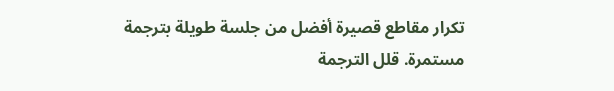تكرار مقاطع قصيرة أفضل من جلسة طويلة بترجمة مستمرة. قلل الترجمة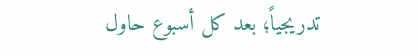تدريجياً؛ بعد كل أسبوع حاول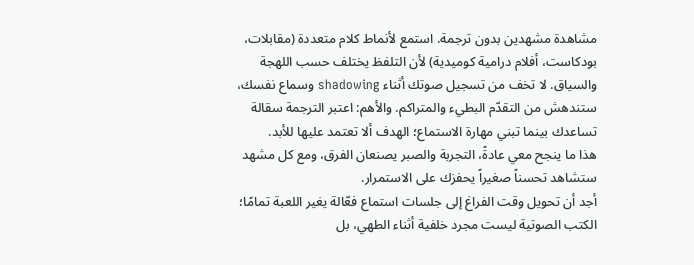مشاهدة مشهدين بدون ترجمة. استمع لأنماط كلام متعددة (مقابلات، بودكاست، أفلام درامية كوميدية) لأن التلفظ يختلف حسب اللهجة والسياق. لا تخف من تسجيل صوتك أثناء shadowing وسماع نفسك، ستندهش من التقدّم البطيء والمتراكم. والأهم: اعتبر الترجمة سقالة تساعدك بينما تبني مهارة الاستماع؛ الهدف ألا تعتمد عليها للأبد.
هذا ما ينجح معي عادةً، التجربة والصبر يصنعان الفرق، ومع كل مشهد ستشاهد تحسناً صغيراً يحفزك على الاستمرار.
أجد أن تحويل وقت الفراغ إلى جلسات استماع فعّالة يغير اللعبة تمامًا؛ الكتب الصوتية ليست مجرد خلفية أثناء الطهي، بل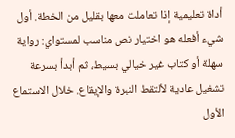أداة تعليمية إذا تعاملت معها بقليل من الخطة. أول شيء أفعله هو اختيار نص مناسب لمستواي: رواية سهلة أو كتاب غير خيالي بسيط، ثم أبدأ بسرعة تشغيل عادية لألتقط النبرة والإيقاع. خلال الاستماع الأول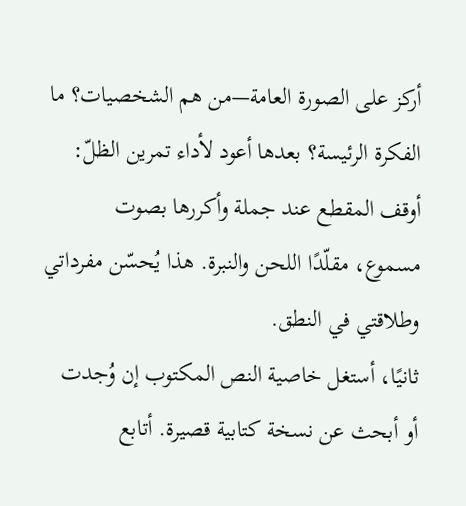أركز على الصورة العامة—من هم الشخصيات؟ ما الفكرة الرئيسة؟ بعدها أعود لأداء تمرين الظلّ: أوقف المقطع عند جملة وأكررها بصوت مسموع، مقلّدًا اللحن والنبرة. هذا يُحسّن مفرداتي وطلاقتي في النطق.
ثانيًا، أستغل خاصية النص المكتوب إن وُجدت أو أبحث عن نسخة كتابية قصيرة. أتابع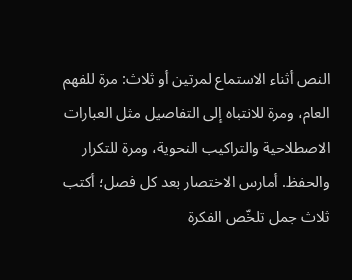النص أثناء الاستماع لمرتين أو ثلاث: مرة للفهم العام، ومرة للانتباه إلى التفاصيل مثل العبارات الاصطلاحية والتراكيب النحوية، ومرة للتكرار والحفظ. أمارس الاختصار بعد كل فصل؛ أكتب ثلاث جمل تلخّص الفكرة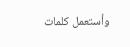وأستعمل كلمات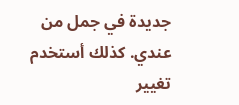جديدة في جمل من عندي. كذلك أستخدم تغيير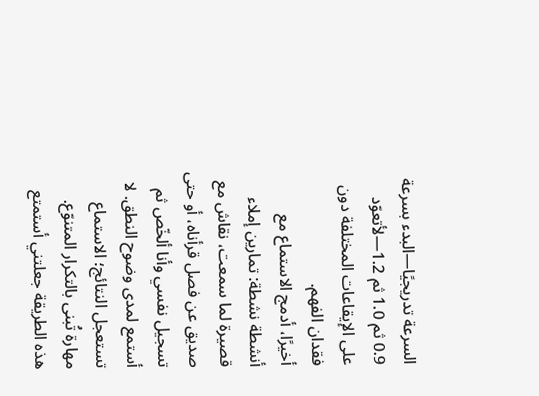السرعة تدريجيًا—البدء بسرعة 0.9 ثم 1.0 ثم 1.2—لأتعوّد على الإيقاعات المختلفة دون فقدان الفهم.
أخيرًا، أدمج الاستماع مع أنشطة نشطة: تمارين إملاء قصيرة لما سمعت، نقاش مع صديق عن فصل قرأناه، أو حتى تسجيل نفسي وأنا ألخّص ثم أستمع لمدى وضوح النطق. لا تستعجل النتائج؛ الاستماع مهارة تُبنى بالتكرار المتنوّع. هذه الطريقة جعلتني أستمتع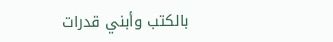بالكتب وأبني قدرات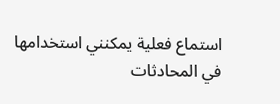استماع فعلية يمكنني استخدامها في المحادثات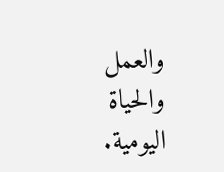والعمل والحياة اليومية.